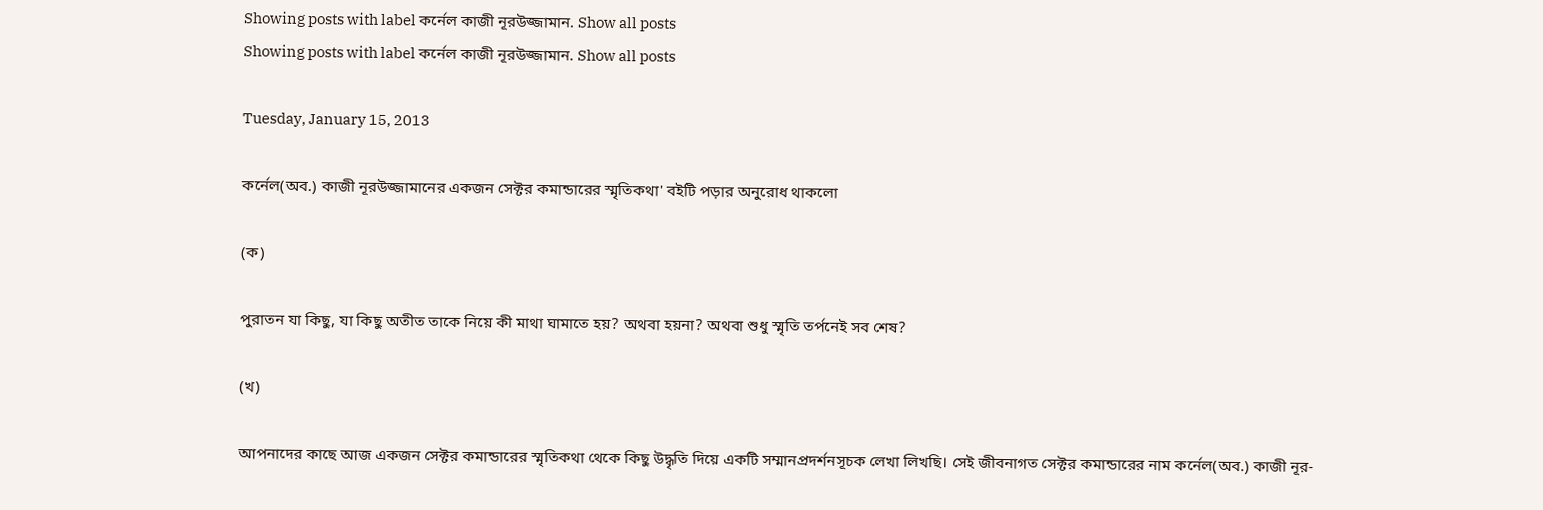Showing posts with label কর্নেল কাজী নূরউজ্জামান. Show all posts
Showing posts with label কর্নেল কাজী নূরউজ্জামান. Show all posts

Tuesday, January 15, 2013

কর্নেল(অব.) কাজী নূরউজ্জামানের একজন সেক্টর কমান্ডারের স্মৃতিকথা' বইটি পড়ার অনুরোধ থাকলো

(ক)

পুরাতন যা কিছু, যা কিছু অতীত তাকে নিয়ে কী মাথা ঘামাতে হয়? অথবা হয়না? অথবা শুধু স্মৃতি তর্পনেই সব শেষ?

(খ)

আপনাদের কাছে আজ একজন সেক্টর কমান্ডারের স্মৃতিকথা থেকে কিছু উদ্ধৃতি দিয়ে একটি সম্মানপ্রদর্শনসূচক লেখা লিখছি। সেই জীবনাগত সেক্টর কমান্ডারের নাম কর্নেল(অব.) কাজী নূর-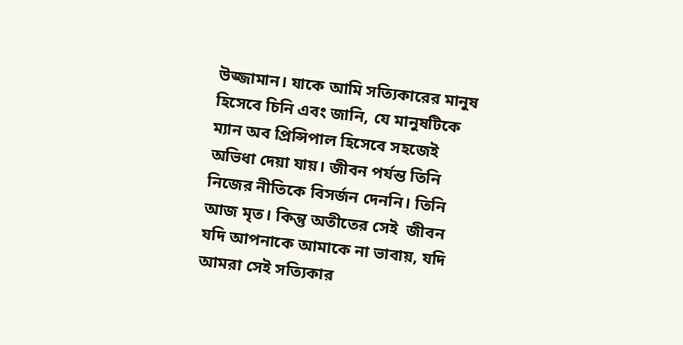উজ্জামান। যাকে আমি সত্যিকারের মানুষ হিসেবে চিনি এবং জানি, যে মানুষটিকে ম্যান অব প্রিন্সিপাল হিসেবে সহজেই অভিধা দেয়া যায়। জীবন পর্যন্ত তিনি নিজের নীতিকে বিসর্জন দেননি। তিনি আজ মৃত। কিন্তু অতীতের সেই  জীবন যদি আপনাকে আমাকে না ভাবায়, যদি আমরা সেই সত্যিকার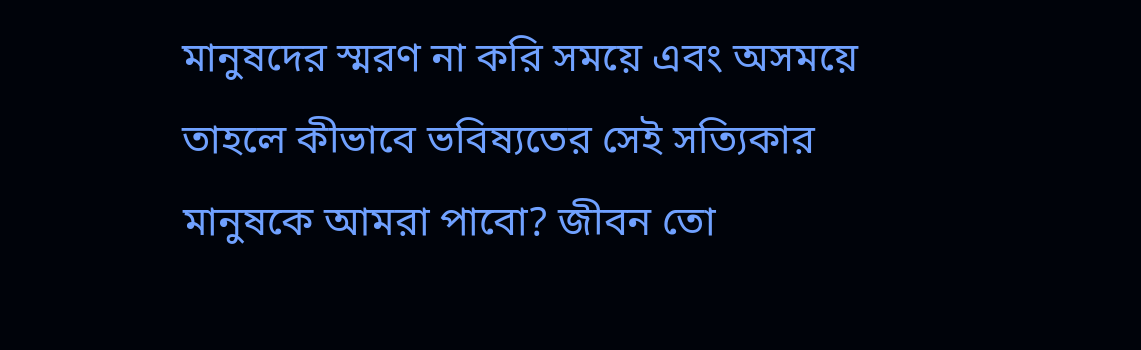মানুষদের স্মরণ না করি সময়ে এবং অসময়ে তাহলে কীভাবে ভবিষ্যতের সেই সত্যিকার মানুষকে আমরা পাবো? জীবন তো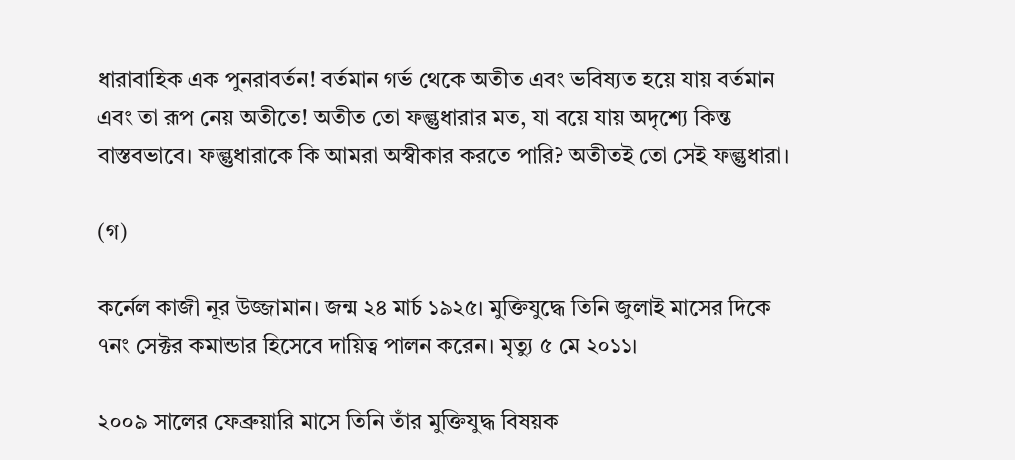ধারাবাহিক এক পুনরাবর্তন! বর্তমান গর্ভ থেকে অতীত এবং ভবিষ্যত হয়ে যায় বর্তমান এবং তা রূপ নেয় অতীতে! অতীত তো ফল্গুধারার মত, যা বয়ে যায় অদৃশ্যে কিন্ত বাস্তবভাবে। ফল্গুধারাকে কি আমরা অস্বীকার করতে পারি? অতীতই তো সেই ফল্গুধারা।

(গ)

কর্নেল কাজী নূর উজ্জামান। জন্ম ২৪ মার্চ ১৯২৫। মুক্তিযুদ্ধে তিনি জুলাই মাসের দিকে ৭নং সেক্টর কমান্ডার হিসেবে দায়িত্ব পালন করেন। মৃত্যু ৫ মে ২০১১।

২০০৯ সালের ফেব্রুয়ারি মাসে তিনি তাঁর মুক্তিযুদ্ধ বিষয়ক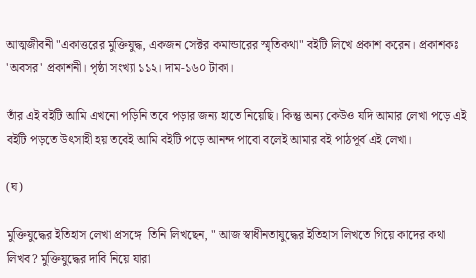আত্মজীবনী "একাত্তরের মুক্তিযুদ্ধ, একজন সেক্টর কমান্ডারের স্মৃতিকথা" বইটি লিখে প্রকাশ করেন। প্রকাশকঃ 'অবসর' প্রকাশনী। পৃষ্ঠা সংখ্যা ১১২। দাম-১৬০ টাকা।

তাঁর এই বইটি আমি এখনো পড়িনি তবে পড়ার জন্য হাতে নিয়েছি। কিন্তু অন্য কেউও যদি আমার লেখা পড়ে এই বইটি পড়তে উৎসাহী হয় তবেই আমি বইটি পড়ে আনন্দ পাবো বলেই আমার বই পাঠপূর্ব এই লেখা।

(ঘ)

মুক্তিযুদ্ধের ইতিহাস লেখা প্রসঙ্গে  তিনি লিখছেন, " আজ স্বাধীনতাযুদ্ধের ইতিহাস লিখতে গিয়ে কাদের কথা লিখব? মুক্তিযুদ্ধের দাবি নিয়ে যারা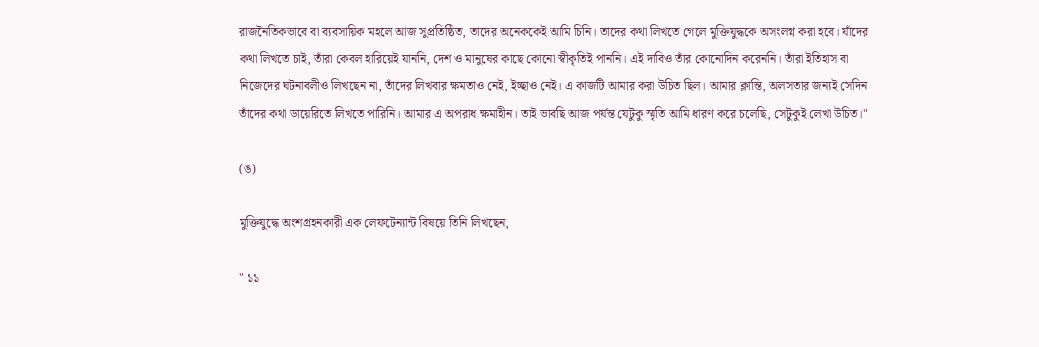রাজনৈতিকভাবে বা ব্যবসায়িক মহলে আজ সুপ্রতিষ্ঠিত, তাদের অনেককেই আমি চিনি। তাদের কথা লিখতে গেলে মুক্তিযুদ্ধকে অসংলগ্ন করা হবে। যাঁদের কথা লিখতে চাই, তাঁরা কেবল হারিয়েই যাননি, দেশ ও মানুষের কাছে কোনো স্বীকৃতিই পাননি। এই দাবিও তাঁর কোনোদিন করেননি। তাঁরা ইতিহাস বা নিজেদের ঘটনাবলীও লিখছেন না, তাঁদের লিখবার ক্ষমতাও নেই, ইচ্ছাও নেই। এ কাজটি আমার করা উচিত ছিল। আমার ক্লান্তি, অলসতার জন্যই সেদিন তাঁদের কথা ডায়েরিতে লিখতে পারিনি। আমার এ অপরাধ ক্ষমাহীন। তাই ভাবছি আজ পর্যন্ত যেটুকু স্মৃতি আমি ধারণ করে চলেছি, সেটুকুই লেখা উচিত।"

(ঙ)

মুক্তিযুদ্ধে অংশগ্রহনকারী এক লেফটেন্যান্ট বিষয়ে তিনি লিখছেন,

" ১১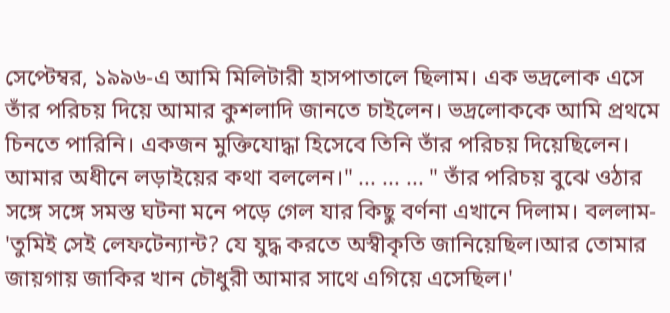সেপ্টেম্বর, ১৯৯৬-এ আমি মিলিটারী হাসপাতালে ছিলাম। এক ভদ্রলোক এসে তাঁর পরিচয় দিয়ে আমার কুশলাদি জানতে চাইলেন। ভদ্রলোককে আমি প্রথমে চিনতে পারিনি। একজন মুক্তিযোদ্ধা হিসেবে তিনি তাঁর পরিচয় দিয়েছিলেন। আমার অধীনে লড়াইয়ের কথা বললেন।" ... ... ... " তাঁর পরিচয় বুঝে ওঠার সঙ্গে সঙ্গে সমস্ত ঘটনা মনে পড়ে গেল যার কিছু বর্ণনা এখানে দিলাম। বললাম- 'তুমিই সেই লেফটেন্যান্ট? যে যুদ্ধ করতে অস্বীকৃতি জানিয়েছিল।আর তোমার জায়গায় জাকির খান চৌধুরী আমার সাথে এগিয়ে এসেছিল।'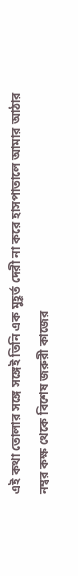এই কথা তোলার সঙ্গে সঙ্গেই তিনি এক মুহূর্ত দেরী না করে হাসপাতালে আমার আঠার নম্বর কক্ষ থেকে বিশেষ জরুরী কাজের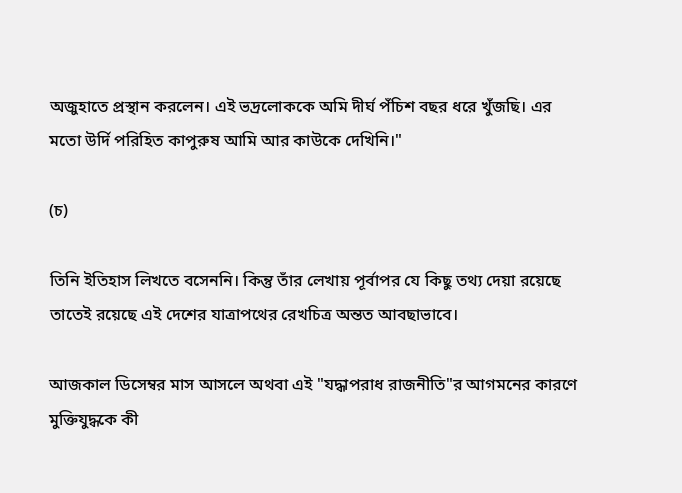অজুহাতে প্রস্থান করলেন। এই ভদ্রলোককে অমি দীর্ঘ পঁচিশ বছর ধরে খুঁজছি। এর মতো উর্দি পরিহিত কাপুরুষ আমি আর কাউকে দেখিনি।"

(চ)

তিনি ইতিহাস লিখতে বসেননি। কিন্তু তাঁর লেখায় পূর্বাপর যে কিছু তথ্য দেয়া রয়েছে তাতেই রয়েছে এই দেশের যাত্রাপথের রেখচিত্র অন্তত আবছাভাবে।

আজকাল ডিসেম্বর মাস আসলে অথবা এই "যদ্ধাপরাধ রাজনীতি"র আগমনের কারণে মুক্তিযুদ্ধকে কী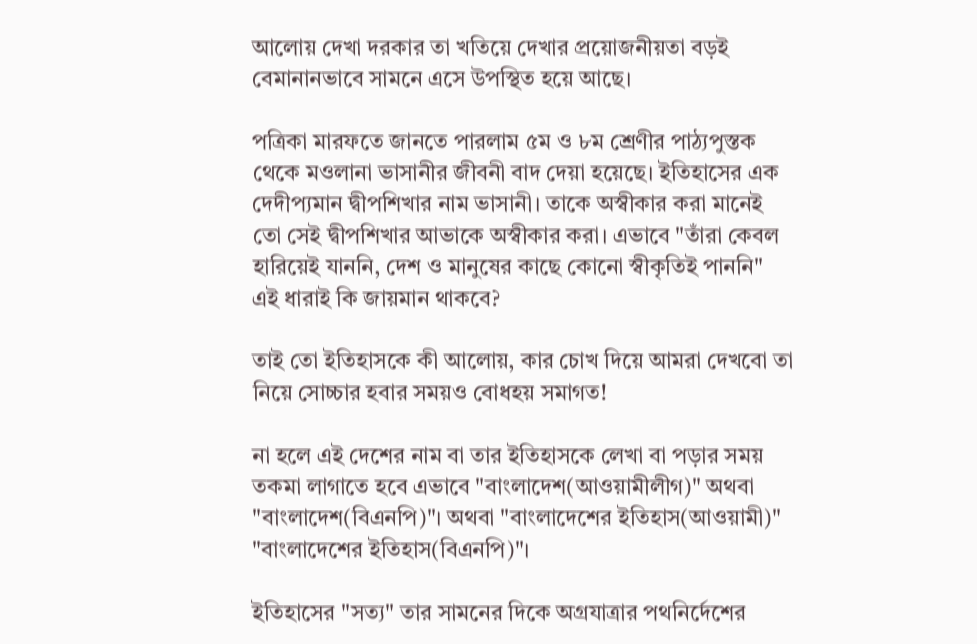আলোয় দেখা দরকার তা খতিয়ে দেখার প্রয়োজনীয়তা বড়ই বেমানানভাবে সামনে এসে উপস্থিত হয়ে আছে।

পত্রিকা মারফতে জানতে পারলাম ৫ম ও ৮ম শ্রেণীর পাঠ্যপুস্তক থেকে মওলানা ভাসানীর জীবনী বাদ দেয়া হয়েছে। ইতিহাসের এক দেদীপ্যমান দ্বীপশিখার নাম ভাসানী। তাকে অস্বীকার করা মানেই তো সেই দ্বীপশিখার আভাকে অস্বীকার করা। এভাবে "তাঁরা কেবল হারিয়েই যাননি, দেশ ও মানুষের কাছে কোনো স্বীকৃতিই পাননি" এই ধারাই কি জায়মান থাকবে?

তাই তো ইতিহাসকে কী আলোয়, কার চোখ দিয়ে আমরা দেখবো তা নিয়ে সোচ্চার হবার সময়ও বোধহয় সমাগত!

না হলে এই দেশের নাম বা তার ইতিহাসকে লেখা বা পড়ার সময় তকমা লাগাতে হবে এভাবে "বাংলাদেশ(আওয়ামীলীগ)" অথবা "বাংলাদেশ(বিএনপি)"। অথবা "বাংলাদেশের ইতিহাস(আওয়ামী)" "বাংলাদেশের ইতিহাস(বিএনপি)"।

ইতিহাসের "সত্য" তার সামনের দিকে অগ্রযাত্রার পথনির্দেশের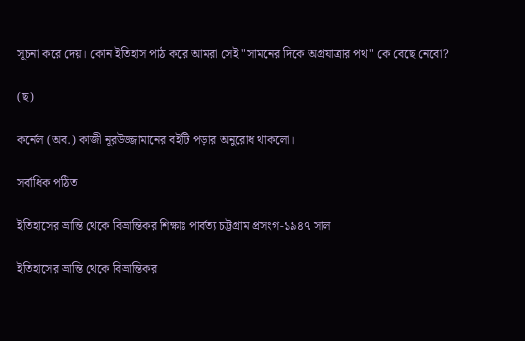সূচনা করে দেয়। কোন ইতিহাস পাঠ করে আমরা সেই "সামনের দিকে অগ্রযাত্রার পথ" কে বেছে নেবো?

(ছ)

কর্নেল (অব.) কাজী নূরউজ্জামানের বইটি পড়ার অনুরোধ থাকলো।

সর্বাধিক পঠিত

ইতিহাসের ভ্রান্তি থেকে বিভ্রান্তিকর শিক্ষাঃ পার্বত্য চট্টগ্রাম প্রসংগ-১৯৪৭ সাল

ইতিহাসের ভ্রান্তি থেকে বিভ্রান্তিকর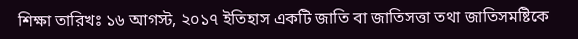শিক্ষা তারিখঃ ১৬ আগস্ট, ২০১৭ ইতিহাস একটি জাতি বা জাতিসত্তা তথা জাতিসমষ্টিকে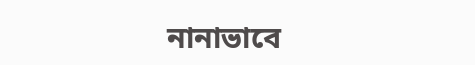নানাভাবে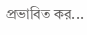প্রভাবিত কর...